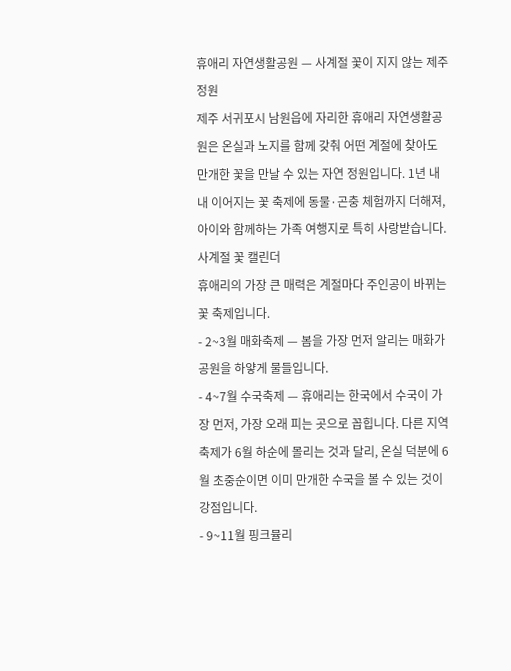휴애리 자연생활공원 — 사계절 꽃이 지지 않는 제주 정원
제주 서귀포시 남원읍에 자리한 휴애리 자연생활공원은 온실과 노지를 함께 갖춰 어떤 계절에 찾아도 만개한 꽃을 만날 수 있는 자연 정원입니다. 1년 내내 이어지는 꽃 축제에 동물·곤충 체험까지 더해져, 아이와 함께하는 가족 여행지로 특히 사랑받습니다.
사계절 꽃 캘린더
휴애리의 가장 큰 매력은 계절마다 주인공이 바뀌는 꽃 축제입니다.
- 2~3월 매화축제 — 봄을 가장 먼저 알리는 매화가 공원을 하얗게 물들입니다.
- 4~7월 수국축제 — 휴애리는 한국에서 수국이 가장 먼저, 가장 오래 피는 곳으로 꼽힙니다. 다른 지역 축제가 6월 하순에 몰리는 것과 달리, 온실 덕분에 6월 초중순이면 이미 만개한 수국을 볼 수 있는 것이 강점입니다.
- 9~11월 핑크뮬리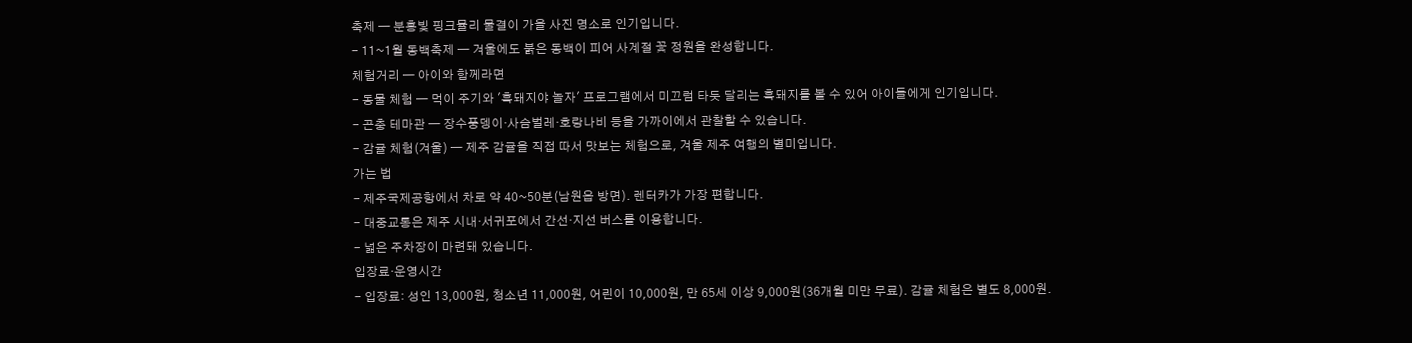축제 — 분홍빛 핑크뮬리 물결이 가을 사진 명소로 인기입니다.
- 11~1월 동백축제 — 겨울에도 붉은 동백이 피어 사계절 꽃 정원을 완성합니다.
체험거리 — 아이와 함께라면
- 동물 체험 — 먹이 주기와 '흑돼지야 놀자' 프로그램에서 미끄럼 타듯 달리는 흑돼지를 볼 수 있어 아이들에게 인기입니다.
- 곤충 테마관 — 장수풍뎅이·사슴벌레·호랑나비 등을 가까이에서 관찰할 수 있습니다.
- 감귤 체험(겨울) — 제주 감귤을 직접 따서 맛보는 체험으로, 겨울 제주 여행의 별미입니다.
가는 법
- 제주국제공항에서 차로 약 40~50분(남원읍 방면). 렌터카가 가장 편합니다.
- 대중교통은 제주 시내·서귀포에서 간선·지선 버스를 이용합니다.
- 넓은 주차장이 마련돼 있습니다.
입장료·운영시간
- 입장료: 성인 13,000원, 청소년 11,000원, 어린이 10,000원, 만 65세 이상 9,000원(36개월 미만 무료). 감귤 체험은 별도 8,000원.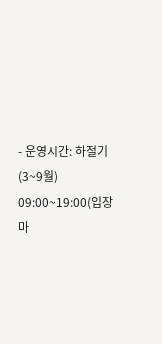- 운영시간: 하절기(3~9월) 09:00~19:00(입장 마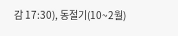감 17:30), 동절기(10~2월)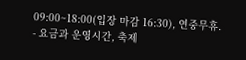09:00~18:00(입장 마감 16:30), 연중무휴.
- 요금과 운영시간, 축제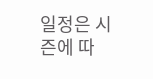일정은 시즌에 따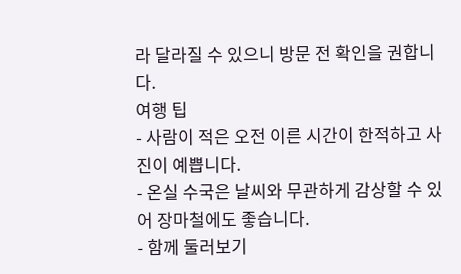라 달라질 수 있으니 방문 전 확인을 권합니다.
여행 팁
- 사람이 적은 오전 이른 시간이 한적하고 사진이 예쁩니다.
- 온실 수국은 날씨와 무관하게 감상할 수 있어 장마철에도 좋습니다.
- 함께 둘러보기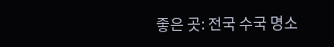좋은 곳: 전국 수국 명소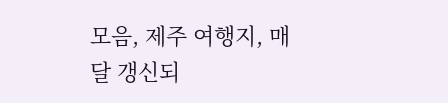모음, 제주 여행지, 매달 갱신되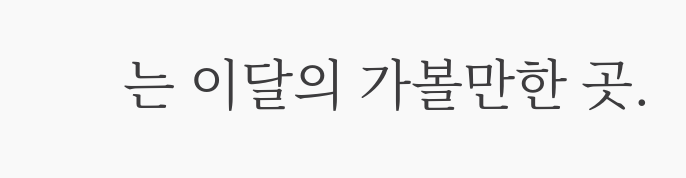는 이달의 가볼만한 곳.